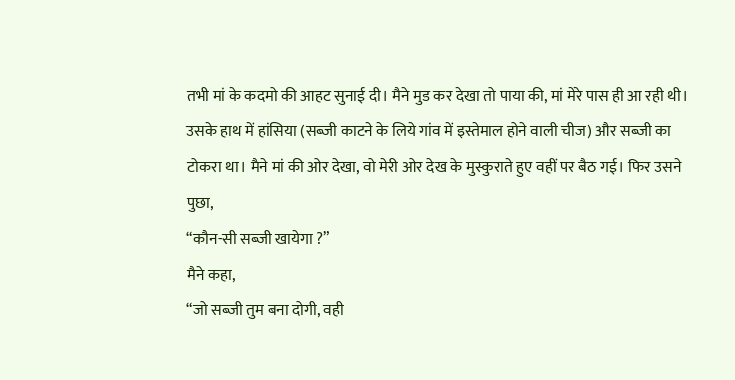तभी मां के कदमो की आहट सुनाई दी। मैने मुड कर देखा तो पाया की, मां मेरे पास ही आ रही थी। उसके हाथ में हांसिया (सब्जी काटने के लिये गांव में इस्तेमाल होने वाली चीज) और सब्जी का टोकरा था। मैने मां की ओर देखा, वो मेरी ओर देख के मुस्कुराते हुए वहीं पर बैठ गई। फिर उसने पुछा,
“कौन-सी सब्जी खायेगा ?”
मैने कहा,
“जो सब्जी तुम बना दोगी, वही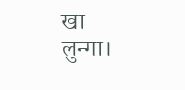खा लुन्गा।